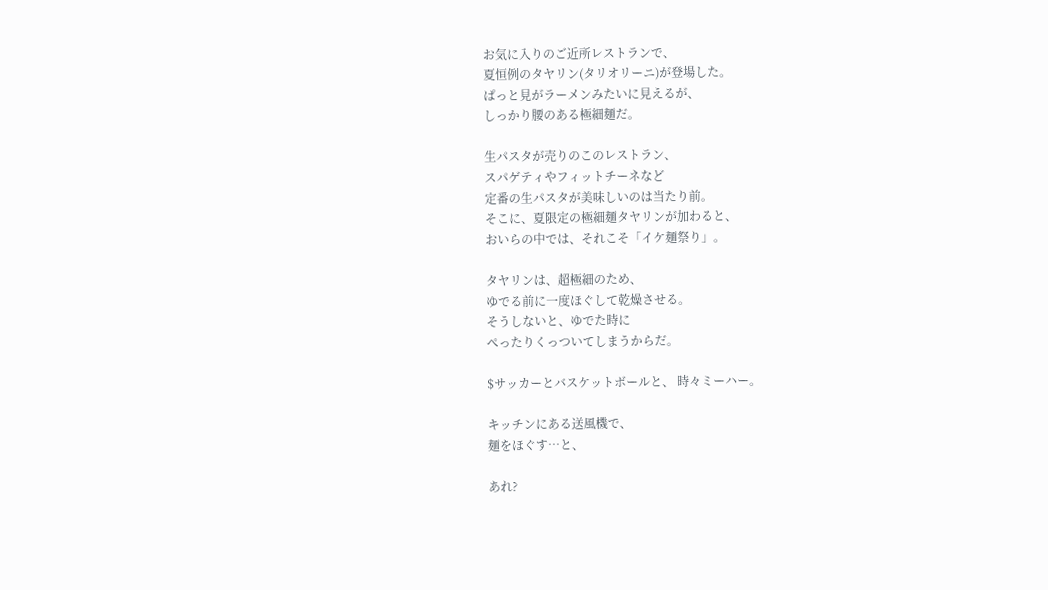お気に入りのご近所レストランで、
夏恒例のタヤリン(タリオリーニ)が登場した。
ぱっと見がラーメンみたいに見えるが、
しっかり腰のある極細麺だ。

生パスタが売りのこのレストラン、
スパゲティやフィットチーネなど
定番の生パスタが美味しいのは当たり前。
そこに、夏限定の極細麺タヤリンが加わると、
おいらの中では、それこそ「イケ麺祭り」。

タヤリンは、超極細のため、
ゆでる前に一度ほぐして乾燥させる。
そうしないと、ゆでた時に
ぺったりくっついてしまうからだ。

$サッカーとバスケットボールと、 時々ミーハー。

キッチンにある送風機で、
麺をほぐす…と、

あれ?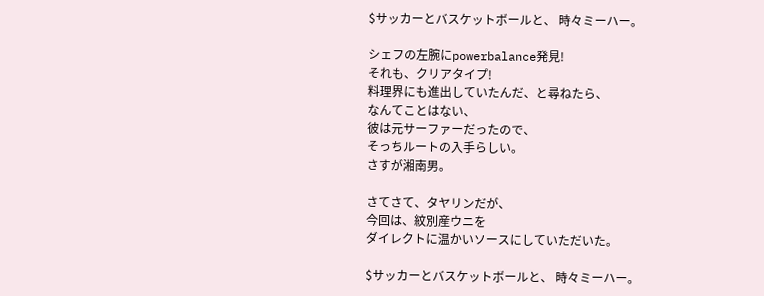$サッカーとバスケットボールと、 時々ミーハー。

シェフの左腕にpowerbalance発見!
それも、クリアタイプ!
料理界にも進出していたんだ、と尋ねたら、
なんてことはない、
彼は元サーファーだったので、
そっちルートの入手らしい。
さすが湘南男。

さてさて、タヤリンだが、
今回は、紋別産ウニを
ダイレクトに温かいソースにしていただいた。

$サッカーとバスケットボールと、 時々ミーハー。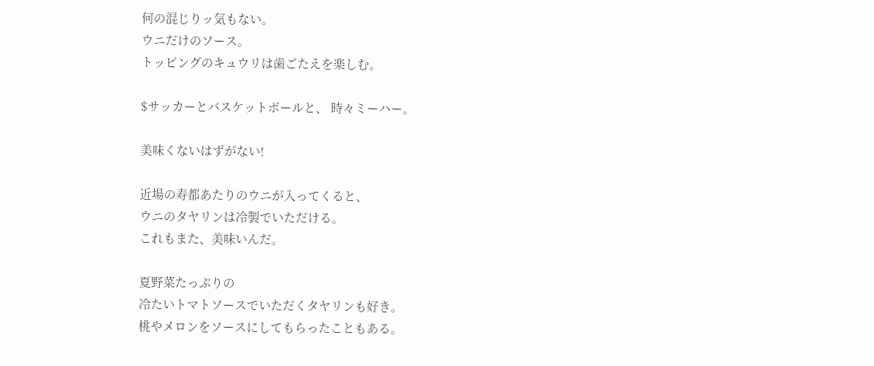何の混じりッ気もない。
ウニだけのソース。
トッピングのキュウリは歯ごたえを楽しむ。

$サッカーとバスケットボールと、 時々ミーハー。

美味くないはずがない!

近場の寿都あたりのウニが入ってくると、
ウニのタヤリンは冷製でいただける。
これもまた、美味いんだ。

夏野菜たっぷりの
冷たいトマトソースでいただくタヤリンも好き。
桃やメロンをソースにしてもらったこともある。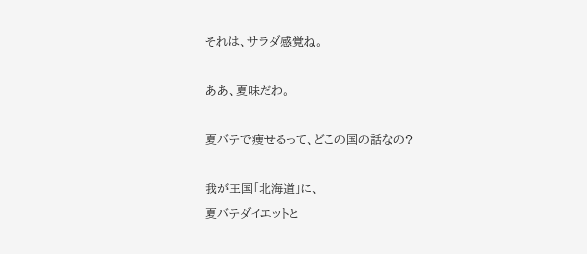それは、サラダ感覚ね。

ああ、夏味だわ。

夏バテで痩せるって、どこの国の話なの?

我が王国「北海道」に、
夏バテダイエットと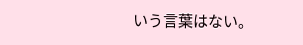いう言葉はない。